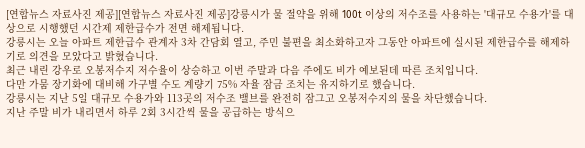[연합뉴스 자료사진 제공][연합뉴스 자료사진 제공]강릉시가 물 절약을 위해 100t 이상의 저수조를 사용하는 '대규모 수용가'를 대상으로 시행했던 시간제 제한급수가 전면 해제됩니다.
강릉시는 오늘 아파트 제한급수 관계자 3차 간담회 열고, 주민 불편을 최소화하고자 그동안 아파트에 실시된 제한급수를 해제하기로 의견을 모았다고 밝혔습니다.
최근 내린 강우로 오봉저수지 저수율이 상승하고 이번 주말과 다음 주에도 비가 예보된데 따른 조치입니다.
다만 가뭄 장기화에 대비해 가구별 수도 계량기 75% 자율 잠금 조치는 유지하기로 했습니다.
강릉시는 지난 5일 대규모 수용가와 113곳의 저수조 밸브를 완전히 잠그고 오봉저수지의 물을 차단했습니다.
지난 주말 비가 내리면서 하루 2회 3시간씩 물을 공급하는 방식으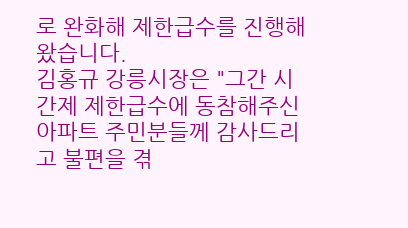로 완화해 제한급수를 진행해 왔습니다.
김홍규 강릉시장은 "그간 시간제 제한급수에 동참해주신 아파트 주민분들께 감사드리고 불편을 겪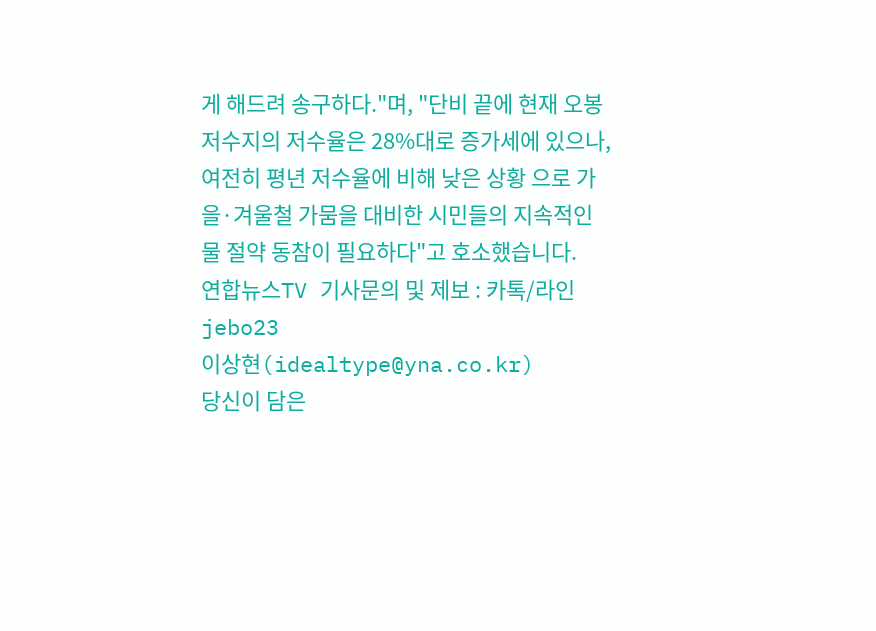게 해드려 송구하다."며, "단비 끝에 현재 오봉저수지의 저수율은 28%대로 증가세에 있으나, 여전히 평년 저수율에 비해 낮은 상황 으로 가을·겨울철 가뭄을 대비한 시민들의 지속적인 물 절약 동참이 필요하다"고 호소했습니다.
연합뉴스TV 기사문의 및 제보 : 카톡/라인 jebo23
이상현(idealtype@yna.co.kr)
당신이 담은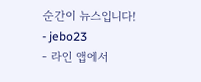순간이 뉴스입니다!
- jebo23
- 라인 앱에서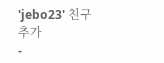'jebo23' 친구 추가
-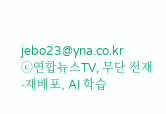jebo23@yna.co.kr
ⓒ연합뉴스TV, 무단 전재-재배포, AI 학습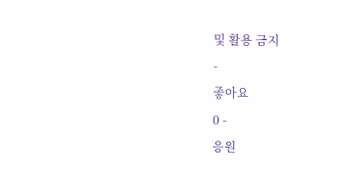및 활용 금지
-
좋아요
0 -
응원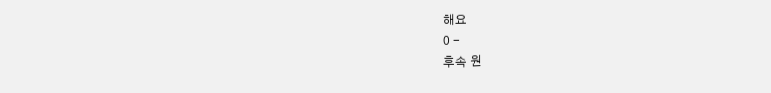해요
0 -
후속 원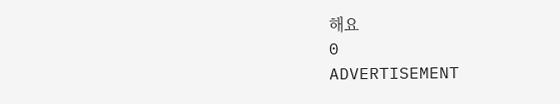해요
0
ADVERTISEMENT